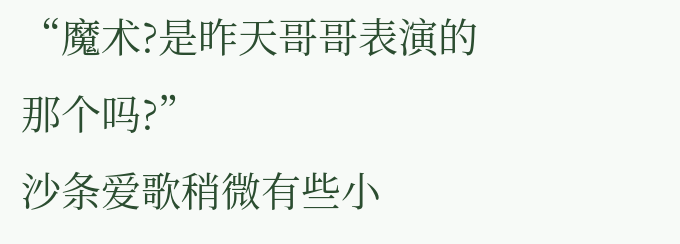“魔术?是昨天哥哥表演的那个吗?”
沙条爱歌稍微有些小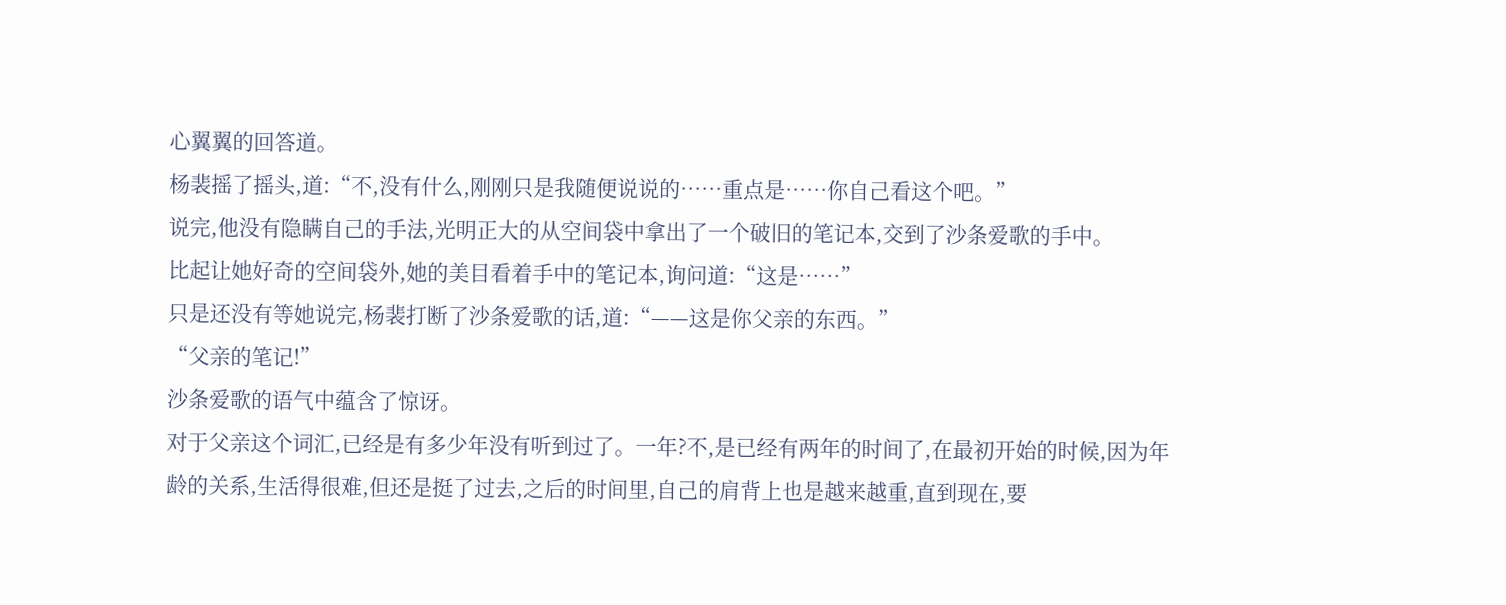心翼翼的回答道。
杨裴摇了摇头,道:“不,没有什么,刚刚只是我随便说说的……重点是……你自己看这个吧。”
说完,他没有隐瞒自己的手法,光明正大的从空间袋中拿出了一个破旧的笔记本,交到了沙条爱歌的手中。
比起让她好奇的空间袋外,她的美目看着手中的笔记本,询问道:“这是……”
只是还没有等她说完,杨裴打断了沙条爱歌的话,道:“——这是你父亲的东西。”
“父亲的笔记!”
沙条爱歌的语气中蕴含了惊讶。
对于父亲这个词汇,已经是有多少年没有听到过了。一年?不,是已经有两年的时间了,在最初开始的时候,因为年龄的关系,生活得很难,但还是挺了过去,之后的时间里,自己的肩背上也是越来越重,直到现在,要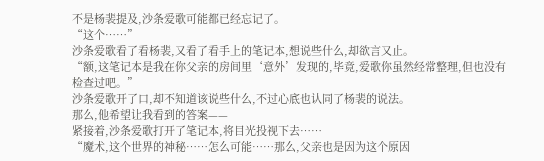不是杨裴提及,沙条爱歌可能都已经忘记了。
“这个……”
沙条爱歌看了看杨裴,又看了看手上的笔记本,想说些什么,却欲言又止。
“额,这笔记本是我在你父亲的房间里‘意外’发现的,毕竟,爱歌你虽然经常整理,但也没有检查过吧。”
沙条爱歌开了口,却不知道该说些什么,不过心底也认同了杨裴的说法。
那么,他希望让我看到的答案——
紧接着,沙条爱歌打开了笔记本,将目光投视下去……
“魔术,这个世界的神秘……怎么可能……那么,父亲也是因为这个原因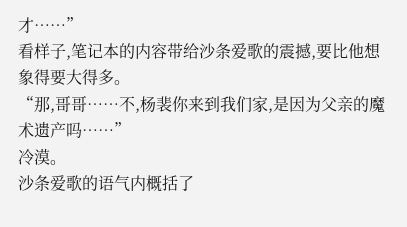才……”
看样子,笔记本的内容带给沙条爱歌的震撼,要比他想象得要大得多。
“那,哥哥……不,杨裴你来到我们家,是因为父亲的魔术遗产吗……”
冷漠。
沙条爱歌的语气内概括了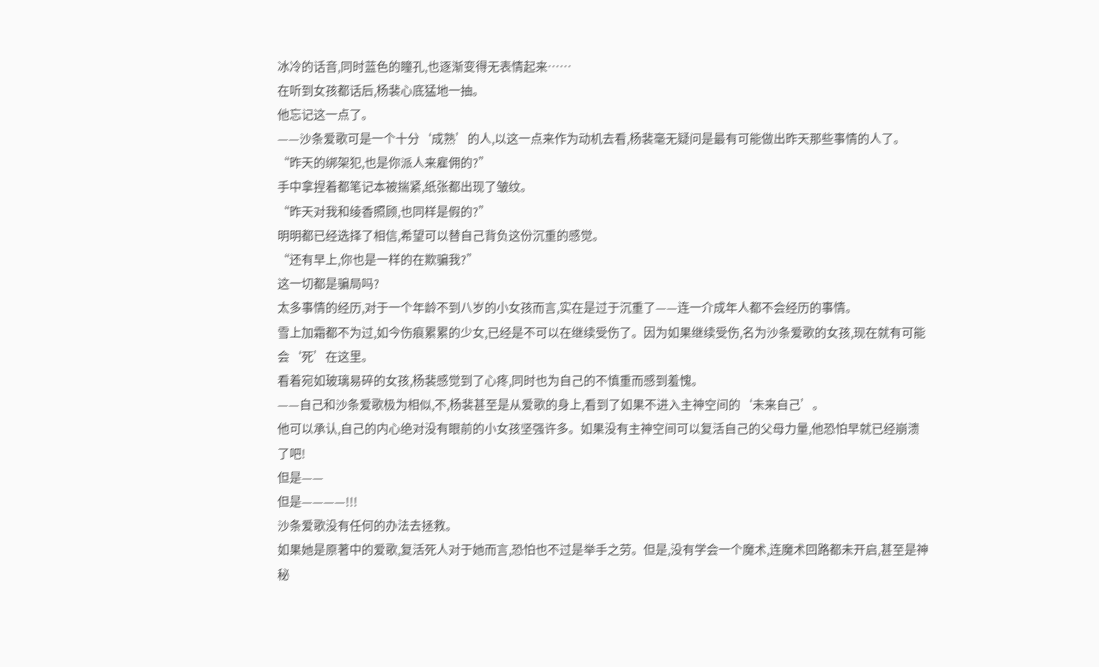冰冷的话音,同时蓝色的瞳孔,也逐渐变得无表情起来……
在听到女孩都话后,杨裴心底猛地一抽。
他忘记这一点了。
——沙条爱歌可是一个十分‘成熟’的人,以这一点来作为动机去看,杨裴毫无疑问是最有可能做出昨天那些事情的人了。
“昨天的绑架犯,也是你派人来雇佣的?”
手中拿捏着都笔记本被揣紧,纸张都出现了皱纹。
“昨天对我和绫香照顾,也同样是假的?”
明明都已经选择了相信,希望可以替自己背负这份沉重的感觉。
“还有早上,你也是一样的在欺骗我?”
这一切都是骗局吗?
太多事情的经历,对于一个年龄不到八岁的小女孩而言,实在是过于沉重了——连一介成年人都不会经历的事情。
雪上加霜都不为过,如今伤痕累累的少女,已经是不可以在继续受伤了。因为如果继续受伤,名为沙条爱歌的女孩,现在就有可能会‘死’在这里。
看着宛如玻璃易碎的女孩,杨裴感觉到了心疼,同时也为自己的不慎重而感到羞愧。
——自己和沙条爱歌极为相似,不,杨裴甚至是从爱歌的身上,看到了如果不进入主神空间的‘未来自己’。
他可以承认,自己的内心绝对没有眼前的小女孩坚强许多。如果没有主神空间可以复活自己的父母力量,他恐怕早就已经崩溃了吧!
但是——
但是————!!!
沙条爱歌没有任何的办法去拯救。
如果她是原著中的爱歌,复活死人对于她而言,恐怕也不过是举手之劳。但是,没有学会一个魔术,连魔术回路都未开启,甚至是神秘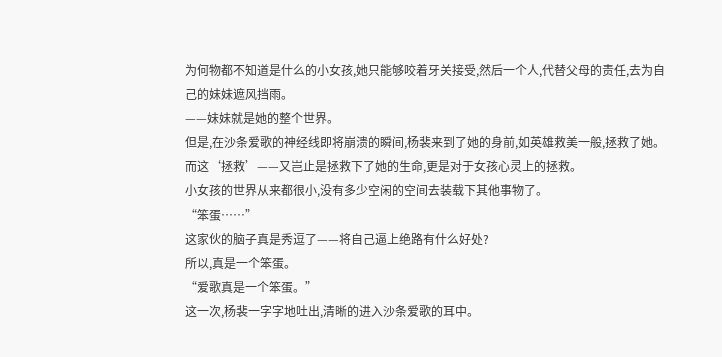为何物都不知道是什么的小女孩,她只能够咬着牙关接受,然后一个人,代替父母的责任,去为自己的妹妹遮风挡雨。
——妹妹就是她的整个世界。
但是,在沙条爱歌的神经线即将崩溃的瞬间,杨裴来到了她的身前,如英雄救美一般,拯救了她。
而这‘拯救’——又岂止是拯救下了她的生命,更是对于女孩心灵上的拯救。
小女孩的世界从来都很小,没有多少空闲的空间去装载下其他事物了。
“笨蛋……”
这家伙的脑子真是秀逗了——将自己逼上绝路有什么好处?
所以,真是一个笨蛋。
“爱歌真是一个笨蛋。”
这一次,杨裴一字字地吐出,清晰的进入沙条爱歌的耳中。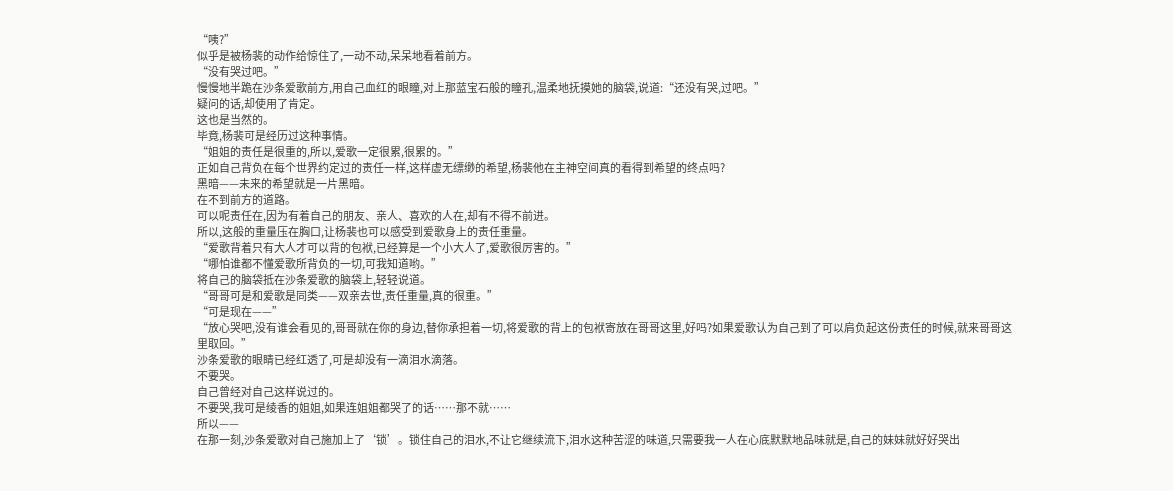“咦?”
似乎是被杨裴的动作给惊住了,一动不动,呆呆地看着前方。
“没有哭过吧。”
慢慢地半跪在沙条爱歌前方,用自己血红的眼瞳,对上那蓝宝石般的瞳孔,温柔地抚摸她的脑袋,说道:“还没有哭,过吧。”
疑问的话,却使用了肯定。
这也是当然的。
毕竟,杨裴可是经历过这种事情。
“姐姐的责任是很重的,所以,爱歌一定很累,很累的。”
正如自己背负在每个世界约定过的责任一样,这样虚无缥缈的希望,杨裴他在主神空间真的看得到希望的终点吗?
黑暗——未来的希望就是一片黑暗。
在不到前方的道路。
可以呢责任在,因为有着自己的朋友、亲人、喜欢的人在,却有不得不前进。
所以,这般的重量压在胸口,让杨裴也可以感受到爱歌身上的责任重量。
“爱歌背着只有大人才可以背的包袱,已经算是一个小大人了,爱歌很厉害的。”
“哪怕谁都不懂爱歌所背负的一切,可我知道哟。”
将自己的脑袋抵在沙条爱歌的脑袋上,轻轻说道。
“哥哥可是和爱歌是同类——双亲去世,责任重量,真的很重。”
“可是现在——”
“放心哭吧,没有谁会看见的,哥哥就在你的身边,替你承担着一切,将爱歌的背上的包袱寄放在哥哥这里,好吗?如果爱歌认为自己到了可以肩负起这份责任的时候,就来哥哥这里取回。”
沙条爱歌的眼睛已经红透了,可是却没有一滴泪水滴落。
不要哭。
自己曾经对自己这样说过的。
不要哭,我可是绫香的姐姐,如果连姐姐都哭了的话……那不就……
所以——
在那一刻,沙条爱歌对自己施加上了‘锁’。锁住自己的泪水,不让它继续流下,泪水这种苦涩的味道,只需要我一人在心底默默地品味就是,自己的妹妹就好好哭出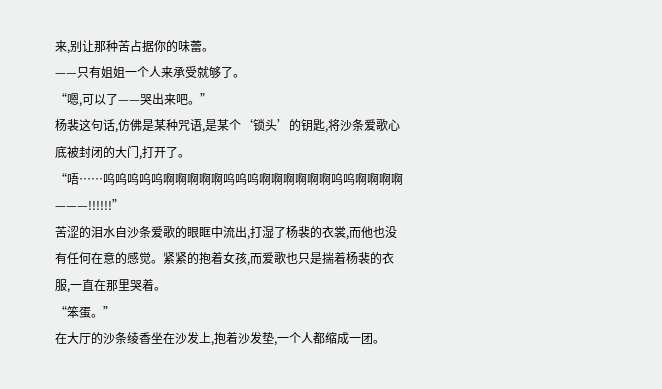来,别让那种苦占据你的味蕾。
——只有姐姐一个人来承受就够了。
“嗯,可以了——哭出来吧。”
杨裴这句话,仿佛是某种咒语,是某个‘锁头’的钥匙,将沙条爱歌心底被封闭的大门,打开了。
“唔……呜呜呜呜呜啊啊啊啊啊呜呜呜啊啊啊啊啊啊呜呜啊啊啊啊———!!!!!!”
苦涩的泪水自沙条爱歌的眼眶中流出,打湿了杨裴的衣裳,而他也没有任何在意的感觉。紧紧的抱着女孩,而爱歌也只是揣着杨裴的衣服,一直在那里哭着。
“笨蛋。”
在大厅的沙条绫香坐在沙发上,抱着沙发垫,一个人都缩成一团。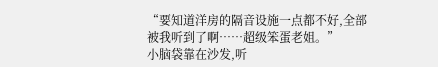“要知道洋房的隔音设施一点都不好,全部被我听到了啊……超级笨蛋老姐。”
小脑袋靠在沙发,听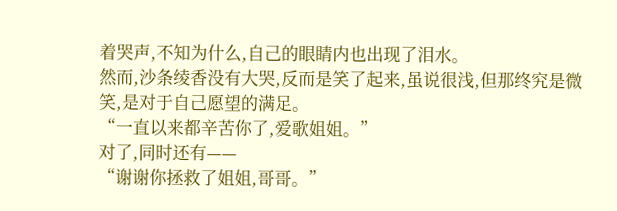着哭声,不知为什么,自己的眼睛内也出现了泪水。
然而,沙条绫香没有大哭,反而是笑了起来,虽说很浅,但那终究是微笑,是对于自己愿望的满足。
“一直以来都辛苦你了,爱歌姐姐。”
对了,同时还有——
“谢谢你拯救了姐姐,哥哥。”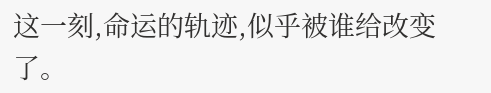这一刻,命运的轨迹,似乎被谁给改变了。